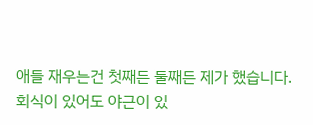애들 재우는건 첫째든 둘째든 제가 했습니다.
회식이 있어도 야근이 있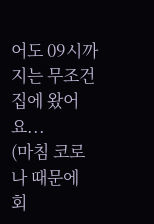어도 09시까지는 무조건 집에 왔어요...
(마침 코로나 때문에 회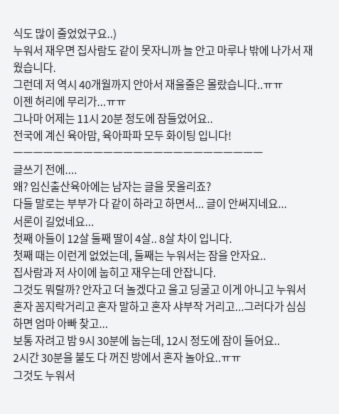식도 많이 줄었었구요..)
누워서 재우면 집사람도 같이 못자니까 늘 안고 마루나 밖에 나가서 재웠습니다.
그런데 저 역시 40개월까지 안아서 재울줄은 몰랐습니다..ㅠㅠ
이젠 허리에 무리가...ㅠㅠ
그나마 어제는 11시 20분 정도에 잠들었어요..
전국에 계신 육아맘, 육아파파 모두 화이팅 입니다!
ㅡㅡㅡㅡㅡㅡㅡㅡㅡㅡㅡㅡㅡㅡㅡㅡㅡㅡㅡㅡㅡㅡㅡㅡㅡ
글쓰기 전에....
왜? 임신출산육아에는 남자는 글을 못올리죠?
다들 말로는 부부가 다 같이 하라고 하면서... 글이 안써지네요...
서론이 길었네요...
첫째 아들이 12살 둘째 딸이 4살.. 8살 차이 입니다.
첫째 때는 이런게 없었는데, 둘째는 누워서는 잠을 안자요..
집사람과 저 사이에 눕히고 재우는데 안잡니다.
그것도 뭐랄까? 안자고 더 놀겠다고 울고 딩굴고 이게 아니고 누워서 혼자 꼼지락거리고 혼자 말하고 혼자 샤부작 거리고...그러다가 심심하면 엄마 아빠 찾고...
보통 자려고 밤 9시 30분에 눕는데, 12시 정도에 잠이 들어요..
2시간 30분을 불도 다 꺼진 방에서 혼자 놀아요..ㅠㅠ
그것도 누워서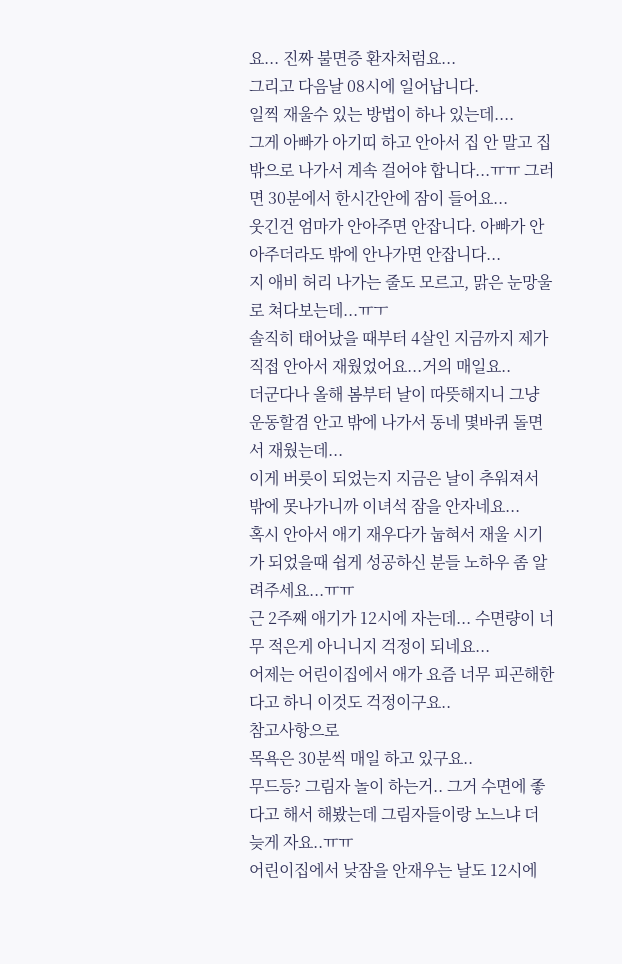요... 진짜 불면증 환자처럼요...
그리고 다음날 08시에 일어납니다.
일찍 재울수 있는 방법이 하나 있는데....
그게 아빠가 아기띠 하고 안아서 집 안 말고 집 밖으로 나가서 계속 걸어야 합니다...ㅠㅠ 그러면 30분에서 한시간안에 잠이 들어요...
웃긴건 엄마가 안아주면 안잡니다. 아빠가 안아주더라도 밖에 안나가면 안잡니다...
지 애비 허리 나가는 줄도 모르고, 맑은 눈망울로 쳐다보는데...ㅠㅜ
솔직히 태어났을 때부터 4살인 지금까지 제가 직접 안아서 재웠었어요...거의 매일요..
더군다나 올해 봄부터 날이 따뜻해지니 그냥 운동할겸 안고 밖에 나가서 동네 몇바퀴 돌면서 재웠는데...
이게 버릇이 되었는지 지금은 날이 추워져서 밖에 못나가니까 이녀석 잠을 안자네요...
혹시 안아서 애기 재우다가 눕혀서 재울 시기가 되었을때 쉽게 성공하신 분들 노하우 좀 알려주세요...ㅠㅠ
근 2주째 애기가 12시에 자는데... 수면량이 너무 적은게 아니니지 걱정이 되네요...
어제는 어린이집에서 애가 요즘 너무 피곤해한다고 하니 이것도 걱정이구요..
참고사항으로
목욕은 30분씩 매일 하고 있구요..
무드등? 그림자 놀이 하는거.. 그거 수면에 좋다고 해서 해봤는데 그림자들이랑 노느냐 더 늦게 자요..ㅠㅠ
어린이집에서 낮잠을 안재우는 날도 12시에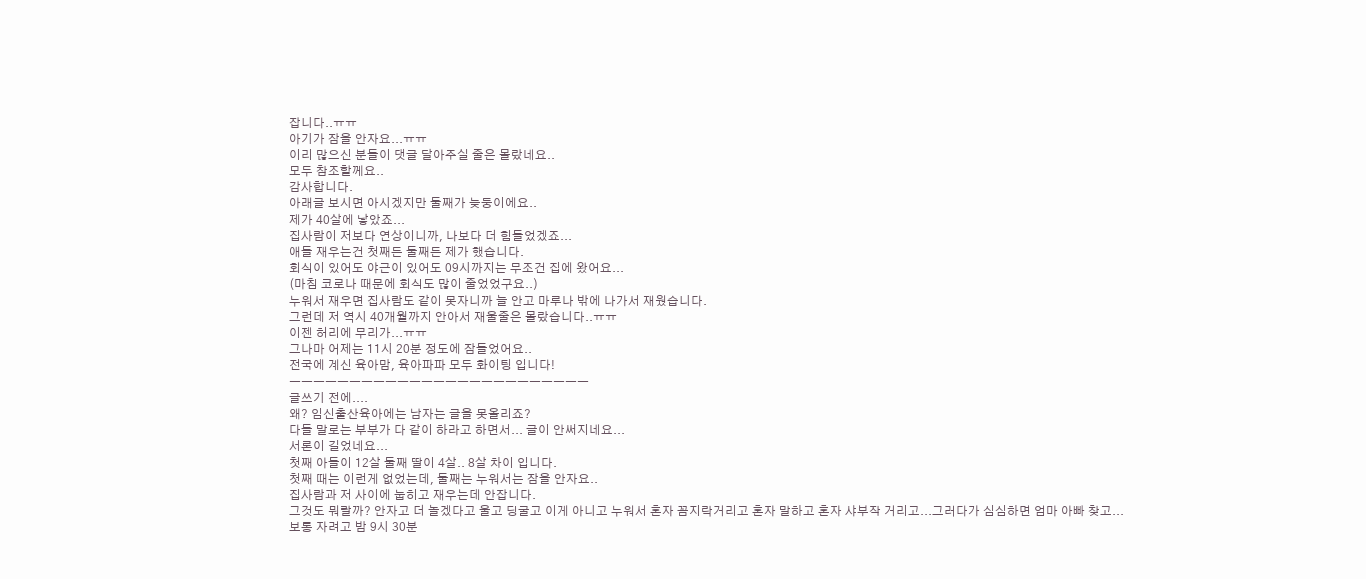잡니다..ㅠㅠ
아기가 잠을 안자요...ㅠㅠ
이리 많으신 분들이 댓글 달아주실 줄은 몰랐네요..
모두 참조할께요..
감사합니다.
아래글 보시면 아시겠지만 둘째가 늦둥이에요..
제가 40살에 낳았죠...
집사람이 저보다 연상이니까, 나보다 더 힘들었겠죠...
애들 재우는건 첫째든 둘째든 제가 했습니다.
회식이 있어도 야근이 있어도 09시까지는 무조건 집에 왔어요...
(마침 코로나 때문에 회식도 많이 줄었었구요..)
누워서 재우면 집사람도 같이 못자니까 늘 안고 마루나 밖에 나가서 재웠습니다.
그런데 저 역시 40개월까지 안아서 재울줄은 몰랐습니다..ㅠㅠ
이젠 허리에 무리가...ㅠㅠ
그나마 어제는 11시 20분 정도에 잠들었어요..
전국에 계신 육아맘, 육아파파 모두 화이팅 입니다!
ㅡㅡㅡㅡㅡㅡㅡㅡㅡㅡㅡㅡㅡㅡㅡㅡㅡㅡㅡㅡㅡㅡㅡㅡㅡ
글쓰기 전에....
왜? 임신출산육아에는 남자는 글을 못올리죠?
다들 말로는 부부가 다 같이 하라고 하면서... 글이 안써지네요...
서론이 길었네요...
첫째 아들이 12살 둘째 딸이 4살.. 8살 차이 입니다.
첫째 때는 이런게 없었는데, 둘째는 누워서는 잠을 안자요..
집사람과 저 사이에 눕히고 재우는데 안잡니다.
그것도 뭐랄까? 안자고 더 놀겠다고 울고 딩굴고 이게 아니고 누워서 혼자 꼼지락거리고 혼자 말하고 혼자 샤부작 거리고...그러다가 심심하면 엄마 아빠 찾고...
보통 자려고 밤 9시 30분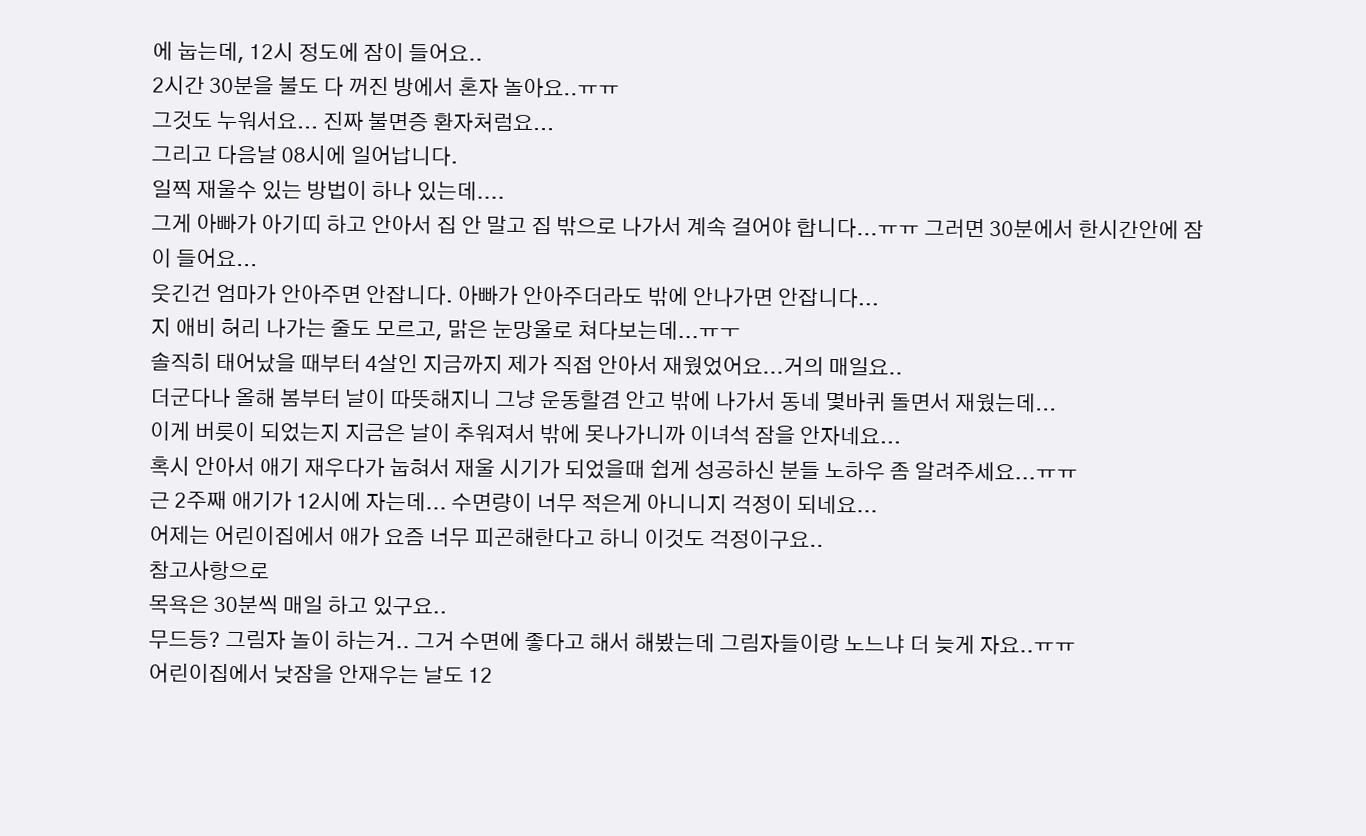에 눕는데, 12시 정도에 잠이 들어요..
2시간 30분을 불도 다 꺼진 방에서 혼자 놀아요..ㅠㅠ
그것도 누워서요... 진짜 불면증 환자처럼요...
그리고 다음날 08시에 일어납니다.
일찍 재울수 있는 방법이 하나 있는데....
그게 아빠가 아기띠 하고 안아서 집 안 말고 집 밖으로 나가서 계속 걸어야 합니다...ㅠㅠ 그러면 30분에서 한시간안에 잠이 들어요...
웃긴건 엄마가 안아주면 안잡니다. 아빠가 안아주더라도 밖에 안나가면 안잡니다...
지 애비 허리 나가는 줄도 모르고, 맑은 눈망울로 쳐다보는데...ㅠㅜ
솔직히 태어났을 때부터 4살인 지금까지 제가 직접 안아서 재웠었어요...거의 매일요..
더군다나 올해 봄부터 날이 따뜻해지니 그냥 운동할겸 안고 밖에 나가서 동네 몇바퀴 돌면서 재웠는데...
이게 버릇이 되었는지 지금은 날이 추워져서 밖에 못나가니까 이녀석 잠을 안자네요...
혹시 안아서 애기 재우다가 눕혀서 재울 시기가 되었을때 쉽게 성공하신 분들 노하우 좀 알려주세요...ㅠㅠ
근 2주째 애기가 12시에 자는데... 수면량이 너무 적은게 아니니지 걱정이 되네요...
어제는 어린이집에서 애가 요즘 너무 피곤해한다고 하니 이것도 걱정이구요..
참고사항으로
목욕은 30분씩 매일 하고 있구요..
무드등? 그림자 놀이 하는거.. 그거 수면에 좋다고 해서 해봤는데 그림자들이랑 노느냐 더 늦게 자요..ㅠㅠ
어린이집에서 낮잠을 안재우는 날도 12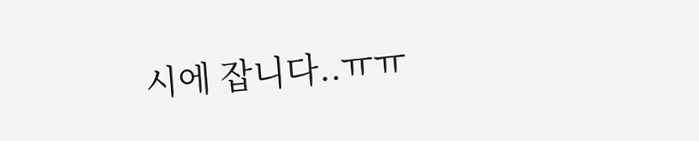시에 잡니다..ㅠㅠ